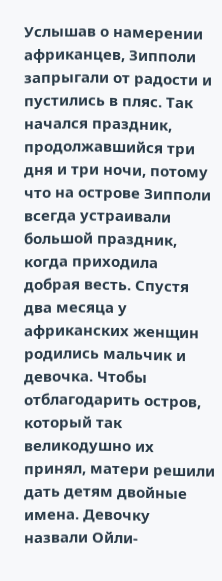Услышав о намерении африканцев, Зипполи запрыгали от радости и пустились в пляс. Так начался праздник, продолжавшийся три дня и три ночи, потому что на острове Зипполи всегда устраивали большой праздник, когда приходила добрая весть. Спустя два месяца у африканских женщин родились мальчик и девочка. Чтобы отблагодарить остров, который так великодушно их принял, матери решили дать детям двойные имена. Девочку назвали Ойли-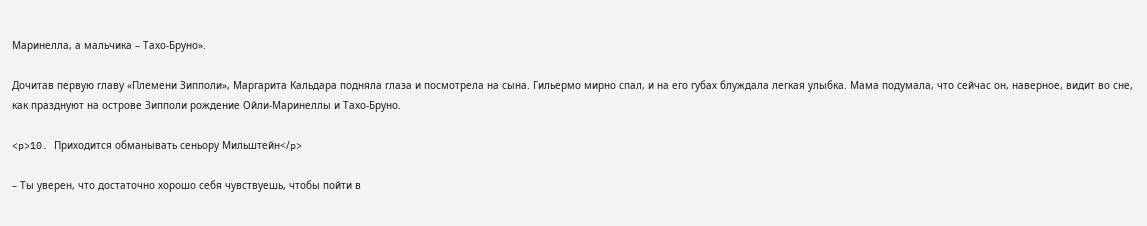Маринелла, а мальчика – Тахо-Бруно».

Дочитав первую главу «Племени Зипполи», Маргарита Кальдара подняла глаза и посмотрела на сына. Гильермо мирно спал, и на его губах блуждала легкая улыбка. Мама подумала, что сейчас он, наверное, видит во сне, как празднуют на острове Зипполи рождение Ойли-Маринеллы и Тахо-Бруно.

<p>10. Приходится обманывать сеньору Мильштейн</p>

– Ты уверен, что достаточно хорошо себя чувствуешь, чтобы пойти в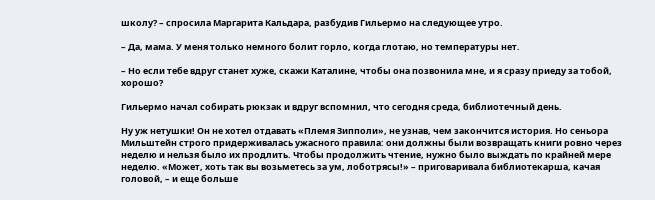школу? – спросила Маргарита Кальдара, разбудив Гильермо на следующее утро.

– Да, мама. У меня только немного болит горло, когда глотаю, но температуры нет.

– Но если тебе вдруг станет хуже, скажи Каталине, чтобы она позвонила мне, и я сразу приеду за тобой, хорошо?

Гильермо начал собирать рюкзак и вдруг вспомнил, что сегодня среда, библиотечный день.

Ну уж нетушки! Он не хотел отдавать «Племя Зипполи», не узнав, чем закончится история. Но сеньора Мильштейн строго придерживалась ужасного правила: они должны были возвращать книги ровно через неделю и нельзя было их продлить. Чтобы продолжить чтение, нужно было выждать по крайней мере неделю. «Может, хоть так вы возьметесь за ум, лоботрясы!» – приговаривала библиотекарша, качая головой, – и еще больше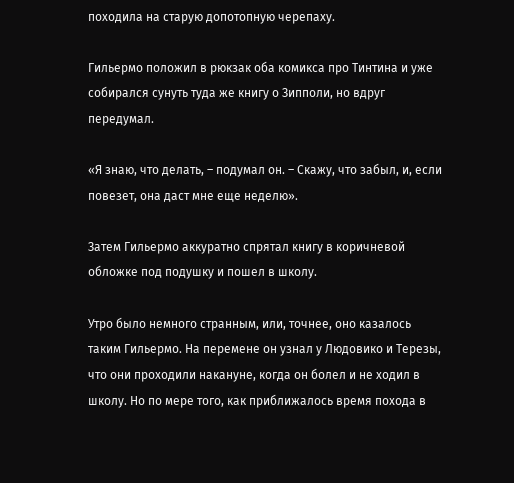походила на старую допотопную черепаху.

Гильермо положил в рюкзак оба комикса про Тинтина и уже собирался сунуть туда же книгу о Зипполи, но вдруг передумал.

«Я знаю, что делать, – подумал он. – Скажу, что забыл, и, если повезет, она даст мне еще неделю».

Затем Гильермо аккуратно спрятал книгу в коричневой обложке под подушку и пошел в школу.

Утро было немного странным, или, точнее, оно казалось таким Гильермо. На перемене он узнал у Людовико и Терезы, что они проходили накануне, когда он болел и не ходил в школу. Но по мере того, как приближалось время похода в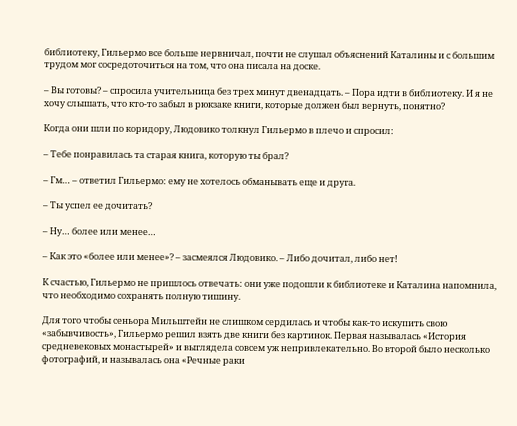библиотеку, Гильермо все больше нервничал, почти не слушал объяснений Каталины и с большим трудом мог сосредоточиться на том, что она писала на доске.

– Вы готовы? – спросила учительница без трех минут двенадцать. – Пора идти в библиотеку. И я не хочу слышать, что кто-то забыл в рюкзаке книги, которые должен был вернуть, понятно?

Когда они шли по коридору, Людовико толкнул Гильермо в плечо и спросил:

– Тебе понравилась та старая книга, которую ты брал?

– Гм… – ответил Гильермо: ему не хотелось обманывать еще и друга.

– Ты успел ее дочитать?

– Ну… более или менее…

– Как это «более или менее»? – засмеялся Людовико. – Либо дочитал, либо нет!

К счастью, Гильермо не пришлось отвечать: они уже подошли к библиотеке и Каталина напомнила, что необходимо сохранять полную тишину.

Для того чтобы сеньора Мильштейн не слишком сердилась и чтобы как-то искупить свою «забывчивость», Гильермо решил взять две книги без картинок. Первая называлась «История средневековых монастырей» и выглядела совсем уж непривлекательно. Во второй было несколько фотографий, и называлась она «Речные раки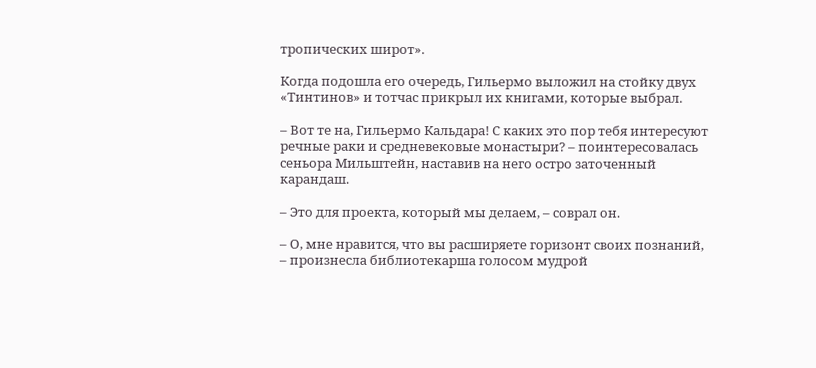тропических широт».

Когда подошла его очередь, Гильермо выложил на стойку двух «Тинтинов» и тотчас прикрыл их книгами, которые выбрал.

– Вот те на, Гильермо Кальдара! С каких это пор тебя интересуют речные раки и средневековые монастыри? – поинтересовалась сеньора Мильштейн, наставив на него остро заточенный карандаш.

– Это для проекта, который мы делаем, – соврал он.

– О, мне нравится, что вы расширяете горизонт своих познаний, – произнесла библиотекарша голосом мудрой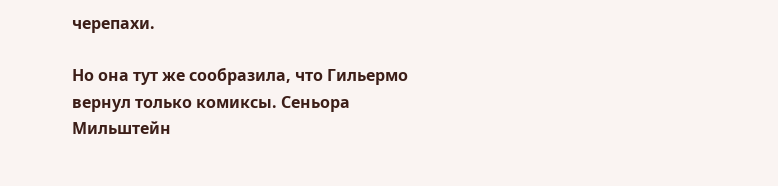черепахи.

Но она тут же сообразила, что Гильермо вернул только комиксы. Сеньора Мильштейн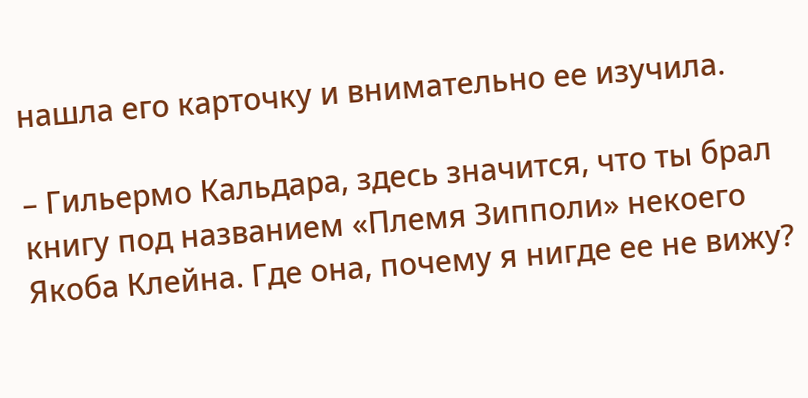нашла его карточку и внимательно ее изучила.

– Гильермо Кальдара, здесь значится, что ты брал книгу под названием «Племя Зипполи» некоего Якоба Клейна. Где она, почему я нигде ее не вижу?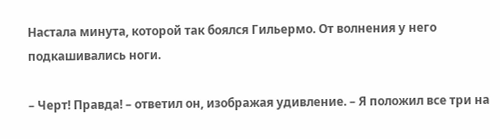Настала минута, которой так боялся Гильермо. От волнения у него подкашивались ноги.

– Черт! Правда! – ответил он, изображая удивление. – Я положил все три на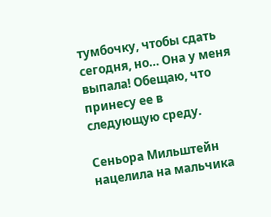тумбочку, чтобы сдать сегодня, но… Она у меня выпала! Обещаю, что принесу ее в следующую среду.

Сеньора Мильштейн нацелила на мальчика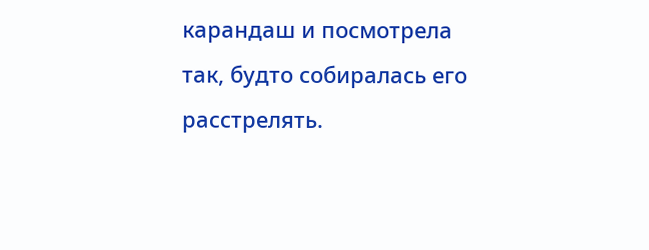карандаш и посмотрела так, будто собиралась его расстрелять.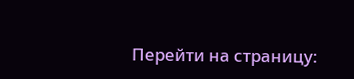Перейти на страницу: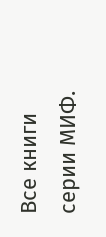Все книги серии МИФ.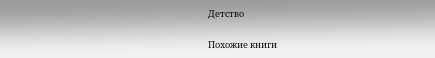Детство

Похожие книги